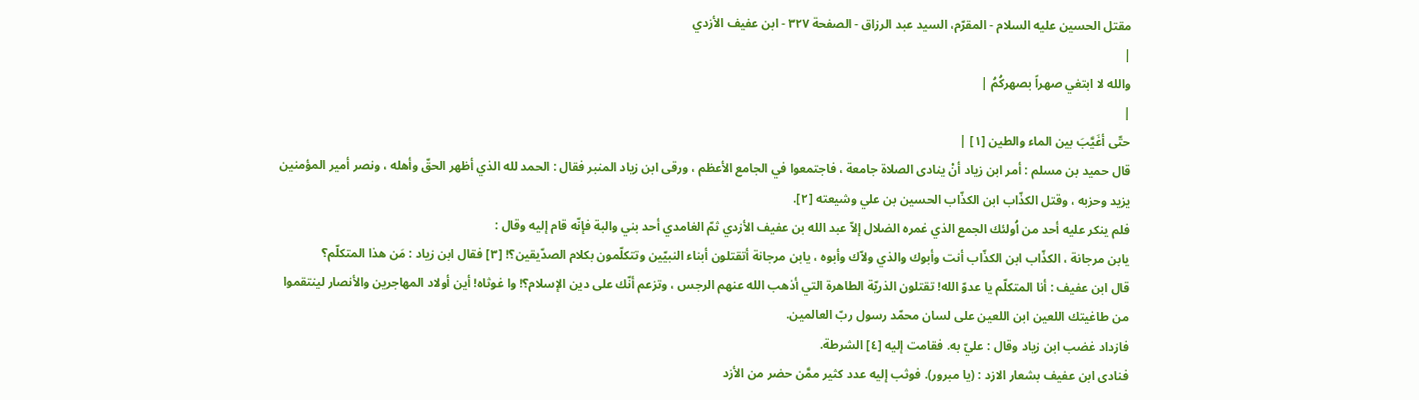مقتل الحسين عليه السلام - المقرّم، السيد عبد الرزاق - الصفحة ٣٢٧ - ابن عفيف الأزدي
|
والله لا ابتغي صهراً بصهركُمُ |
|
حتّى أغَيَّبَ بين الماء والطين [١] |
قال حميد بن مسلم : أمر ابن زياد أنْ ينادى الصلاة جامعة ، فاجتمعوا في الجامع الأعظم ، ورقى ابن زياد المنبر فقال : الحمد لله الذي أظهر الحقّ وأهله ، ونصر أمير المؤمنين يزيد وحزبه ، وقتل الكذّاب ابن الكذّاب الحسين بن علي وشيعته [٢].
فلم ينكر عليه أحد من اُولئك الجمع الذي غمره الضلال إلاّ عبد الله بن عفيف الأزدي ثمّ الغامدي أحد بني والبة فإنّه قام إليه وقال :
يابن مرجانة ، الكذّاب ابن الكذّاب أنت وأبوك والذي ولاّك وأبوه ، يابن مرجانة أتقتلون أبناء النبيّين وتتكلّمون بكلام الصدّيقين؟! [٣] فقال ابن زياد : مَن هذا المتكلّم؟
قال ابن عفيف : أنا المتكلّم يا عدوّ الله! تقتلون الذريّة الطاهرة التي أذهب الله عنهم الرجس ، وتزعم أنّك على دين الإسلام؟! وا غوثاه! أين أولاد المهاجرين والأنصار لينتقموا من طاغيتك اللعين ابن اللعين على لسان محمّد رسول ربّ العالمين.
فازداد غضب ابن زياد وقال : عليّ به. فقامت إليه [٤] الشرطة.
فنادى ابن عفيف بشعار الازد : (يا مبرور). فوثب إليه عدد كثير ممَّن حضر من الأزد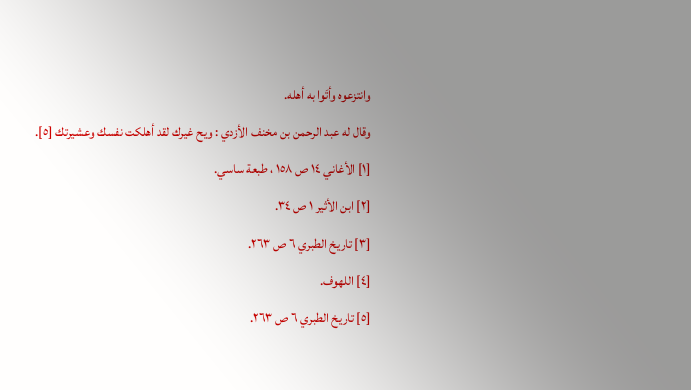وانتزعوه وأتَوا به أهله.
وقال له عبد الرحمن بن مخنف الأزدي : ويح غيرك لقد أهلكت نفسك وعشيرتك [٥].
[١] الأغاني ١٤ ص ١٥٨ ، طبعة ساسي.
[٢] ابن الأثير ١ ص ٣٤.
[٣] تاريخ الطبري ٦ ص ٢٦٣.
[٤] اللهوف.
[٥] تاريخ الطبري ٦ ص ٢٦٣.